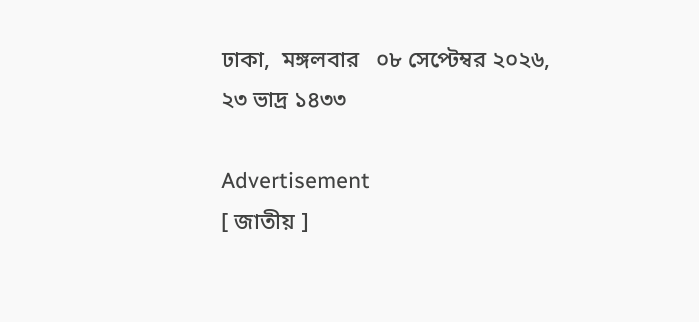ঢাকা,  মঙ্গলবার   ০৮ সেপ্টেম্বর ২০২৬, ২৩ ভাদ্র ১৪৩৩

Advertisement
[ জাতীয় ]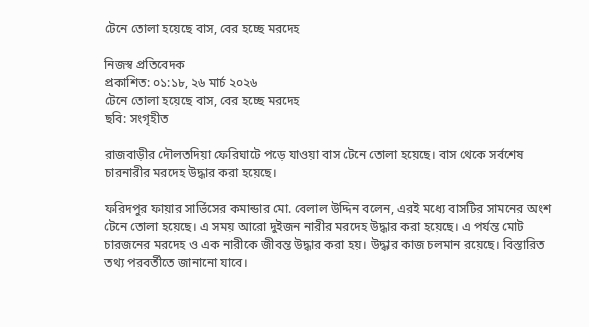টেনে তোলা হয়েছে বাস, বের হচ্ছে মরদেহ

নিজস্ব প্রতিবেদক
প্রকাশিত: ০১:১৮, ২৬ মার্চ ২০২৬
টেনে তোলা হয়েছে বাস, বের হচ্ছে মরদেহ
ছবি: সংগৃহীত

রাজবাড়ীর দৌলতদিয়া ফেরিঘাটে পড়ে যাওয়া বাস টেনে তোলা হয়েছে। বাস থেকে সর্বশেষ চারনারীর মরদেহ উদ্ধার করা হয়েছে।

ফরিদপুর ফায়ার সার্ভিসের কমান্ডার মো. বেলাল উদ্দিন বলেন, এরই মধ্যে বাসটির সামনের অংশ টেনে তোলা হয়েছে। এ সময় আরো দুইজন নারীর মরদেহ উদ্ধার করা হয়েছে। এ পর্যন্ত মোট চারজনের মরদেহ ও এক নারীকে জীবন্ত উদ্ধার করা হয়। উদ্ধার কাজ চলমান রয়েছে। বিস্তারিত তথ্য পরবর্তীতে জানানো যাবে।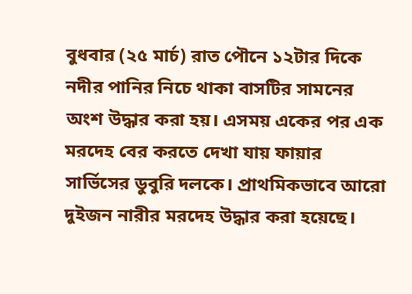বুধবার (২৫ মার্চ) রাত পৌনে ১২টার দিকে নদীর পানির নিচে থাকা বাসটির সামনের অংশ উদ্ধার করা হয়। এসময় একের পর এক মরদেহ বের করতে দেখা যায় ফায়ার সার্ভিসের ডুবুরি দলকে। প্রাথমিকভাবে আরো দুইজন নারীর মরদেহ উদ্ধার করা হয়েছে।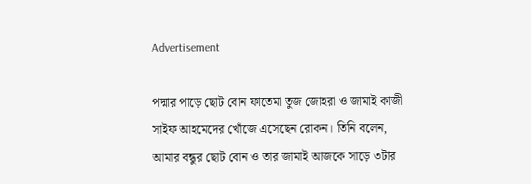Advertisement

পদ্মার পাড়ে ছোট বোন ফাতেমা তুজ জোহরা ও জামাই কাজী সাইফ আহমেদের খোঁজে এসেছেন রোকন। তিনি বলেন, আমার বন্ধুর ছোট বোন ও তার জামাই আজকে সাড়ে ৩টার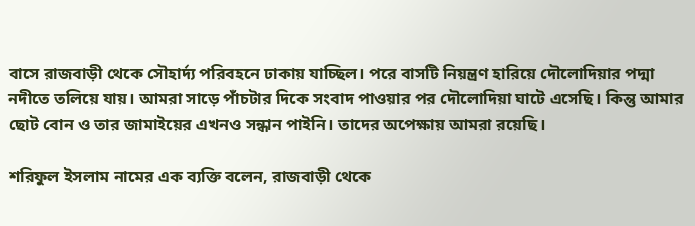বাসে রাজবাড়ী থেকে সৌহার্দ্য পরিবহনে ঢাকায় যাচ্ছিল। পরে বাসটি নিয়ন্ত্রণ হারিয়ে দৌলোদিয়ার পদ্মা নদীতে তলিয়ে যায়। আমরা সাড়ে পাঁচটার দিকে সংবাদ পাওয়ার পর দৌলোদিয়া ঘাটে এসেছি। কিন্তু আমার ছোট বোন ও তার জামাইয়ের এখনও সন্ধান পাইনি। তাদের অপেক্ষায় আমরা রয়েছি।

শরিফুল ইসলাম নামের এক ব্যক্তি বলেন, রাজবাড়ী থেকে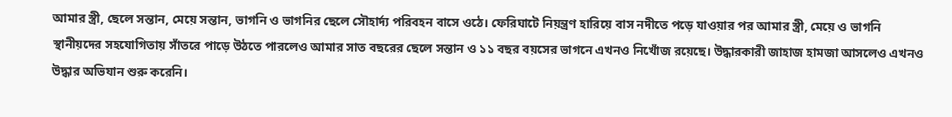আমার স্ত্রী, ছেলে সন্তান, মেয়ে সন্তান, ভাগনি ও ভাগনির ছেলে সৌহার্দ্য পরিবহন বাসে ওঠে। ফেরিঘাটে নিয়ন্ত্রণ হারিয়ে বাস নদীতে পড়ে যাওয়ার পর আমার স্ত্রী, মেয়ে ও ভাগনি স্থানীয়দের সহযোগিতায় সাঁতরে পাড়ে উঠতে পারলেও আমার সাত বছরের ছেলে সন্তান ও ১১ বছর বয়সের ভাগনে এখনও নিখোঁজ রয়েছে। উদ্ধারকারী জাহাজ হামজা আসলেও এখনও উদ্ধার অভিযান শুরু করেনি।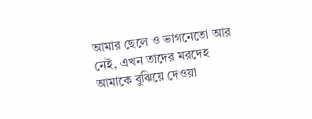আমার ছেলে ও ভাগনেতো আর নেই, এখন তাদের মরদেহ আমাকে বুঝিয়ে দেওয়া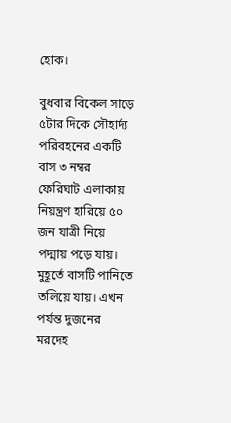হোক।

বুধবার বিকেল সাড়ে ৫টার দিকে সৌহার্দ্য পরিবহনের একটি বাস ৩ নম্বর ফেরিঘাট এলাকায় নিয়ন্ত্রণ হারিয়ে ৫০ জন যাত্রী নিয়ে পদ্মায় পড়ে যায়। মুহূর্তে বাসটি পানিতে তলিয়ে যায়। এখন পর্যন্ত দুজনের মরদেহ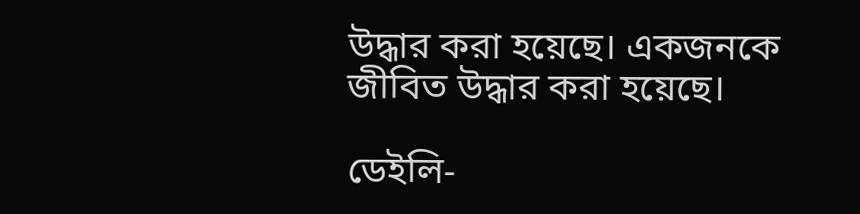উদ্ধার করা হয়েছে। একজনকে জীবিত উদ্ধার করা হয়েছে।

ডেইলি-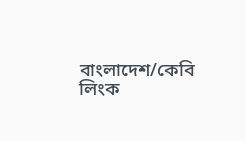বাংলাদেশ/কেবি
লিংক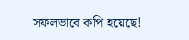সফলভাবে কপি হয়েছে!